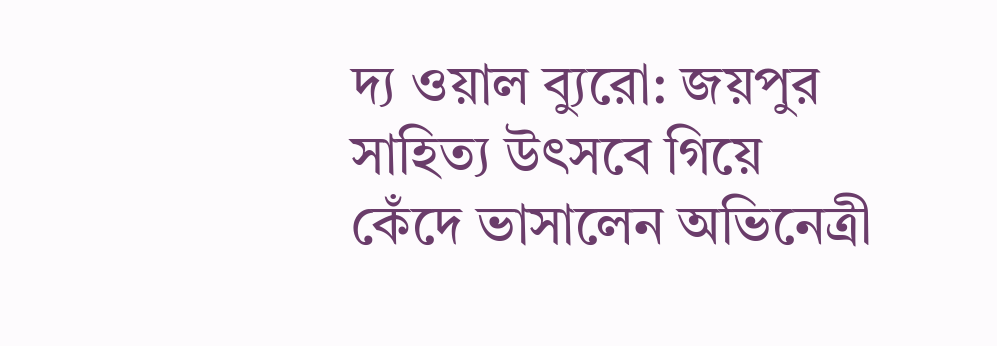দ্য ওয়াল ব্যুরো: জয়পুর সাহিত্য উৎসবে গিয়ে কেঁদে ভাসালেন অভিনেত্রী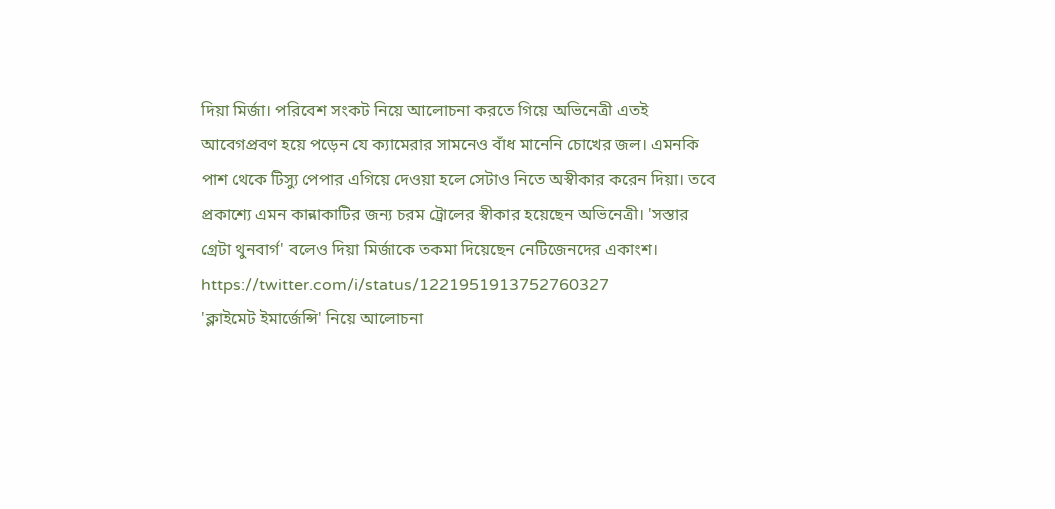দিয়া মির্জা। পরিবেশ সংকট নিয়ে আলোচনা করতে গিয়ে অভিনেত্রী এতই আবেগপ্রবণ হয়ে পড়েন যে ক্যামেরার সামনেও বাঁধ মানেনি চোখের জল। এমনকি পাশ থেকে টিস্যু পেপার এগিয়ে দেওয়া হলে সেটাও নিতে অস্বীকার করেন দিয়া। তবে প্রকাশ্যে এমন কান্নাকাটির জন্য চরম ট্রোলের স্বীকার হয়েছেন অভিনেত্রী। 'সস্তার গ্রেটা থুনবার্গ' বলেও দিয়া মির্জাকে তকমা দিয়েছেন নেটিজেনদের একাংশ।
https://twitter.com/i/status/1221951913752760327
'ক্লাইমেট ইমার্জেন্সি' নিয়ে আলোচনা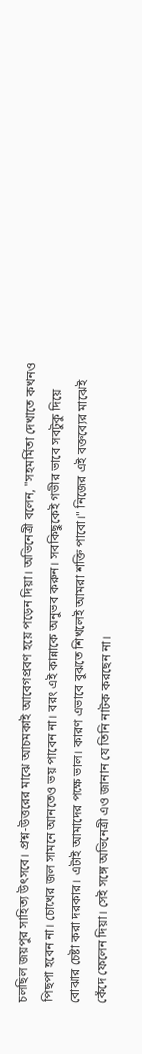চলছিল জয়পুর সাহিত্য উৎসবে। প্রশ্ন-উত্তরের মাঝে আচমকাই আবেগপ্রবণ হয়ে পড়েন দিয়া। অভিনেত্রী বলেন, "সহমর্মিতা দেখাতে কখনও পিছপা হবেন না। চোখের জল সামনে আনতেও ভয় পাবেন না। বরং এই কান্নাকে অনুভব করুন। সবকিছুকেই গভীর ভাবে সবটুকু দিয়ে বোঝার চেষ্টা করা দরকার। এটাই আমাদের পক্ষে ভাল। কারণ এভাবে বুঝতে শিখলেই আমরা শক্তি পাবো।" নিজের এই বক্তব্যের মাঝেই কেঁদে ফেলেন দিয়া। সেই সঙ্গে অভিনেত্রী এও জানান যে তিনি নাটক করছেন না।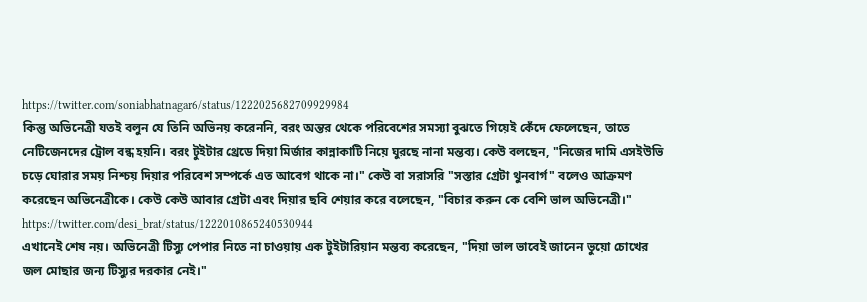https://twitter.com/soniabhatnagar6/status/1222025682709929984
কিন্তু অভিনেত্রী যতই বলুন যে তিনি অভিনয় করেননি, বরং অন্তর থেকে পরিবেশের সমস্যা বুঝতে গিয়েই কেঁদে ফেলেছেন, তাতে নেটিজেনদের ট্রোল বন্ধ হয়নি। বরং টুইটার থ্রেডে দিয়া মির্জার কান্নাকাটি নিয়ে ঘুরছে নানা মন্তব্য। কেউ বলছেন, "নিজের দামি এসইউভি চড়ে ঘোরার সময় নিশ্চয় দিয়ার পরিবেশ সম্পর্কে এত আবেগ থাকে না।" কেউ বা সরাসরি "সস্তার গ্রেটা থুনবার্গ" বলেও আক্রমণ করেছেন অভিনেত্রীকে। কেউ কেউ আবার গ্রেটা এবং দিয়ার ছবি শেয়ার করে বলেছেন, "বিচার করুন কে বেশি ভাল অভিনেত্রী।"
https://twitter.com/desi_brat/status/1222010865240530944
এখানেই শেষ নয়। অভিনেত্রী টিস্যু পেপার নিতে না চাওয়ায় এক টুইটারিয়ান মন্তব্য করেছেন, "দিয়া ভাল ভাবেই জানেন ভুয়ো চোখের জল মোছার জন্য টিস্যুর দরকার নেই।"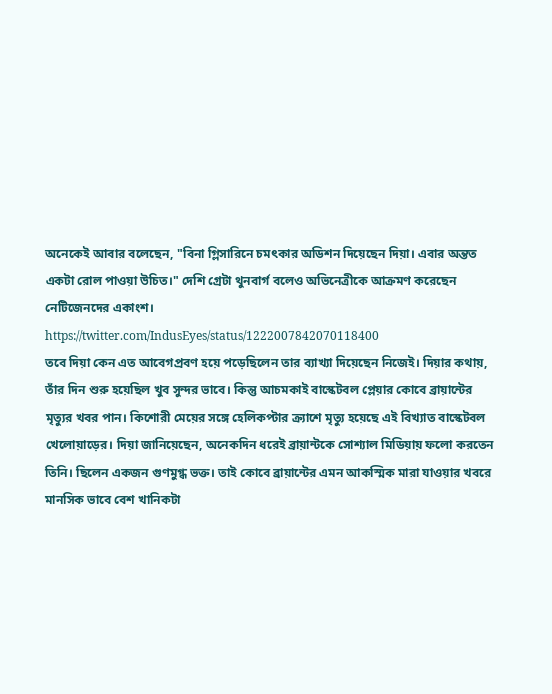অনেকেই আবার বলেছেন, "বিনা গ্লিসারিনে চমৎকার অডিশন দিয়েছেন দিয়া। এবার অন্তত একটা রোল পাওয়া উচিত।" দেশি গ্রেটা থুনবার্গ বলেও অভিনেত্রীকে আক্রমণ করেছেন নেটিজেনদের একাংশ।
https://twitter.com/IndusEyes/status/1222007842070118400
তবে দিয়া কেন এত আবেগপ্রবণ হয়ে পড়েছিলেন তার ব্যাখ্যা দিয়েছেন নিজেই। দিয়ার কথায়, তাঁর দিন শুরু হয়েছিল খুব সুন্দর ভাবে। কিন্তু আচমকাই বাস্কেটবল প্লেয়ার কোবে ব্রায়ান্টের মৃত্যুর খবর পান। কিশোরী মেয়ের সঙ্গে হেলিকপ্টার ক্র্যাশে মৃত্যু হয়েছে এই বিখ্যাত বাস্কেটবল খেলোয়াড়ের। দিয়া জানিয়েছেন, অনেকদিন ধরেই ব্রায়ান্টকে সোশ্যাল মিডিয়ায় ফলো করতেন তিনি। ছিলেন একজন গুণমুগ্ধ ভক্ত। তাই কোবে ব্রায়ান্টের এমন আকস্মিক মারা যাওয়ার খবরে মানসিক ভাবে বেশ খানিকটা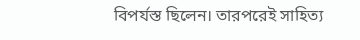বিপর্যস্ত ছিলেন। তারপরেই সাহিত্য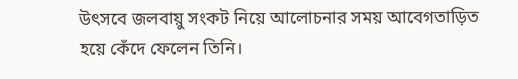উৎসবে জলবায়ু সংকট নিয়ে আলোচনার সময় আবেগতাড়িত হয়ে কেঁদে ফেলেন তিনি।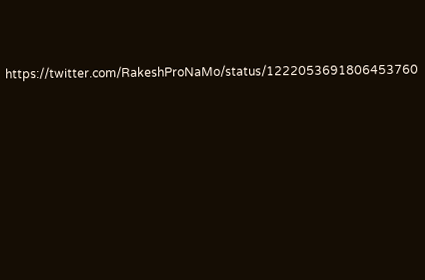https://twitter.com/RakeshProNaMo/status/1222053691806453760